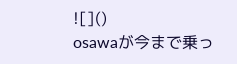![]()
osawaが今まで乗っ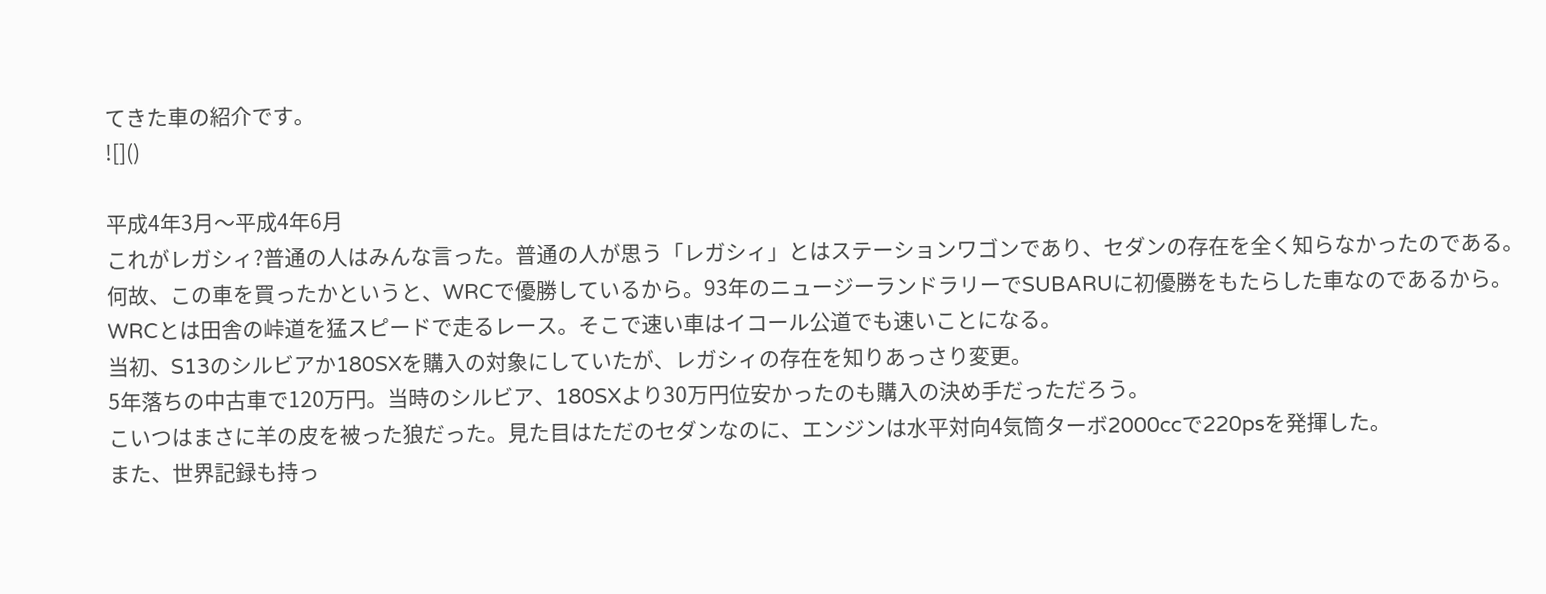てきた車の紹介です。
![]()

平成4年3月〜平成4年6月
これがレガシィ?普通の人はみんな言った。普通の人が思う「レガシィ」とはステーションワゴンであり、セダンの存在を全く知らなかったのである。
何故、この車を買ったかというと、WRCで優勝しているから。93年のニュージーランドラリーでSUBARUに初優勝をもたらした車なのであるから。
WRCとは田舎の峠道を猛スピードで走るレース。そこで速い車はイコール公道でも速いことになる。
当初、S13のシルビアか180SXを購入の対象にしていたが、レガシィの存在を知りあっさり変更。
5年落ちの中古車で120万円。当時のシルビア、180SXより30万円位安かったのも購入の決め手だっただろう。
こいつはまさに羊の皮を被った狼だった。見た目はただのセダンなのに、エンジンは水平対向4気筒ターボ2000ccで220psを発揮した。
また、世界記録も持っ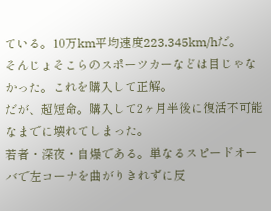ている。10万km平均速度223.345km/hだ。
そんじょそこらのスポーツカーなどは目じゃなかった。これを購入して正解。
だが、超短命。購入して2ヶ月半後に復活不可能なまでに壊れてしまった。
若者・深夜・自爆である。単なるスピードオーバで左コーナを曲がりきれずに反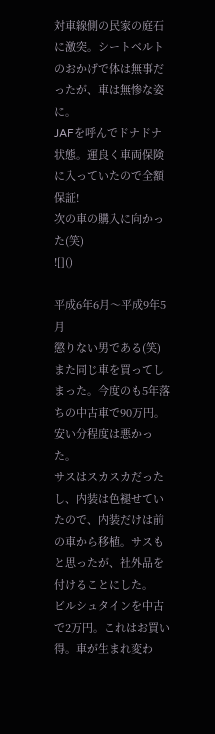対車線側の民家の庭石に激突。シートベルトのおかげで体は無事だったが、車は無惨な姿に。
JAFを呼んでドナドナ状態。運良く車両保険に入っていたので全額保証!
次の車の購入に向かった(笑)
![]()

平成6年6月〜平成9年5月
懲りない男である(笑)また同じ車を買ってしまった。今度のも5年落ちの中古車で90万円。安い分程度は悪かった。
サスはスカスカだったし、内装は色褪せていたので、内装だけは前の車から移植。サスもと思ったが、社外品を付けることにした。
ビルシュタインを中古で2万円。これはお買い得。車が生まれ変わ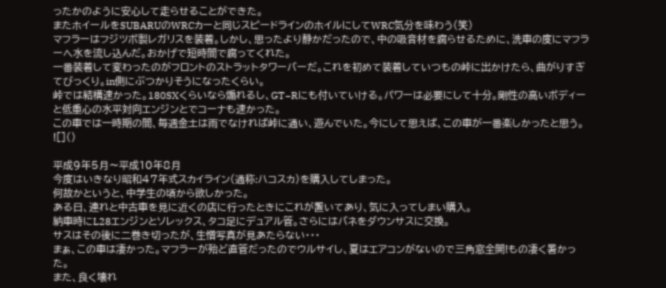ったかのように安心して走らせることができた。
またホイールをSUBARUのWRCカーと同じスピードラインのホイルにしてWRC気分を味わう(笑)
マフラーはフジツボ製レガリスを装着。しかし、思ったより静かだったので、中の吸音材を腐らせるために、洗車の度にマフラーへ水を流し込んだ。おかげで短時間で腐ってくれた。
一番装着して変わったのがフロントのストラットタワーバーだ。これを初めて装着していつもの峠に出かけたら、曲がりすぎてびっくり。in側にぶつかりそうになったくらい。
峠では結構速かった。180SXくらいなら煽れるし、GT−Rにも付いていける。パワーは必要にして十分。剛性の高いボディーと低重心の水平対向エンジンとでコーナも速かった。
この車では一時期の間、毎週金土は雨でなければ峠に通い、遊んでいた。今にして思えば、この車が一番楽しかったと思う。
![]()

平成9年5月〜平成10年8月
今度はいきなり昭和47年式スカイライン(通称:ハコスカ)を購入してしまった。
何故かというと、中学生の頃から欲しかった。
ある日、連れと中古車を見に近くの店に行ったときにこれが置いてあり、気に入ってしまい購入。
納車時にL28エンジンとソレックス、タコ足にデュアル管。さらにはバネをダウンサスに交換。
サスはその後に二巻き切ったが、生憎写真が見あたらない・・・
まぁ、この車は凄かった。マフラーが殆ど直管だったのでウルサイし、夏はエアコンがないので三角窓全開!もの凄く暑かった。
また、良く壊れ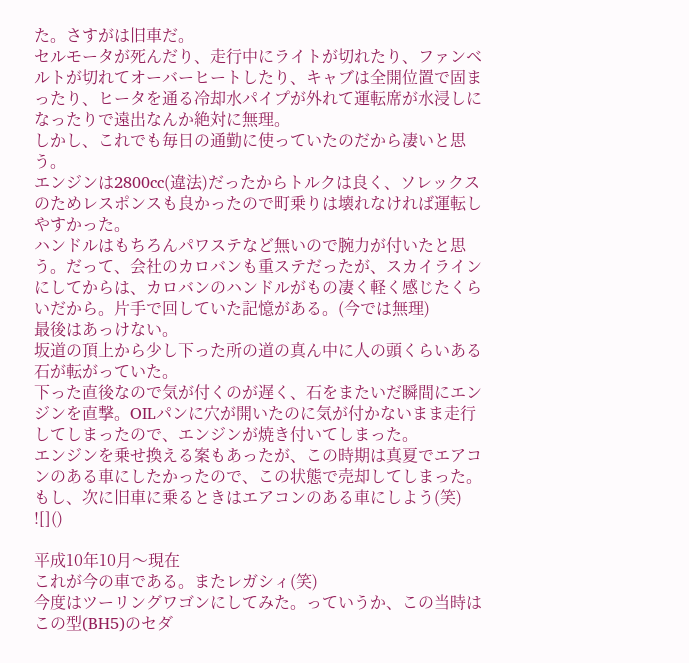た。さすがは旧車だ。
セルモータが死んだり、走行中にライトが切れたり、ファンベルトが切れてオーバーヒートしたり、キャブは全開位置で固まったり、ヒータを通る冷却水パイプが外れて運転席が水浸しになったりで遠出なんか絶対に無理。
しかし、これでも毎日の通勤に使っていたのだから凄いと思う。
エンジンは2800cc(違法)だったからトルクは良く、ソレックスのためレスポンスも良かったので町乗りは壊れなければ運転しやすかった。
ハンドルはもちろんパワステなど無いので腕力が付いたと思う。だって、会社のカロバンも重ステだったが、スカイラインにしてからは、カロバンのハンドルがもの凄く軽く感じたくらいだから。片手で回していた記憶がある。(今では無理)
最後はあっけない。
坂道の頂上から少し下った所の道の真ん中に人の頭くらいある石が転がっていた。
下った直後なので気が付くのが遅く、石をまたいだ瞬間にエンジンを直撃。OILパンに穴が開いたのに気が付かないまま走行してしまったので、エンジンが焼き付いてしまった。
エンジンを乗せ換える案もあったが、この時期は真夏でエアコンのある車にしたかったので、この状態で売却してしまった。
もし、次に旧車に乗るときはエアコンのある車にしよう(笑)
![]()

平成10年10月〜現在
これが今の車である。またレガシィ(笑)
今度はツーリングワゴンにしてみた。っていうか、この当時はこの型(BH5)のセダ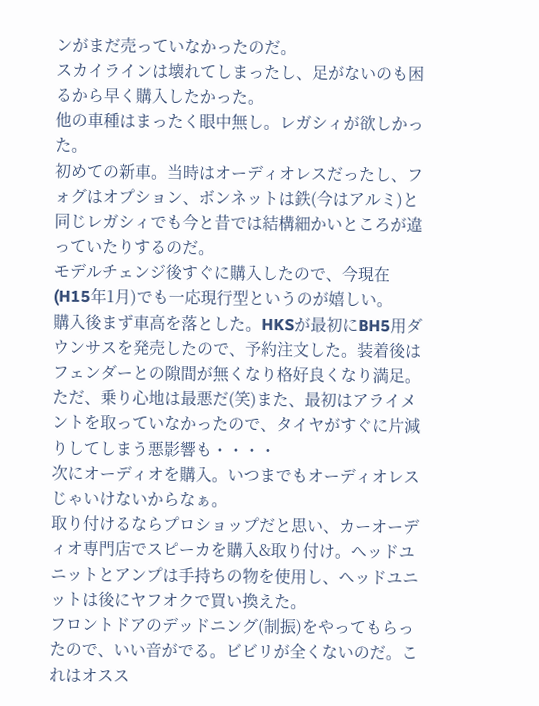ンがまだ売っていなかったのだ。
スカイラインは壊れてしまったし、足がないのも困るから早く購入したかった。
他の車種はまったく眼中無し。レガシィが欲しかった。
初めての新車。当時はオーディオレスだったし、フォグはオプション、ボンネットは鉄(今はアルミ)と同じレガシィでも今と昔では結構細かいところが違っていたりするのだ。
モデルチェンジ後すぐに購入したので、今現在(H15年1月)でも一応現行型というのが嬉しい。
購入後まず車高を落とした。HKSが最初にBH5用ダウンサスを発売したので、予約注文した。装着後はフェンダーとの隙間が無くなり格好良くなり満足。ただ、乗り心地は最悪だ(笑)また、最初はアライメントを取っていなかったので、タイヤがすぐに片減りしてしまう悪影響も・・・・
次にオーディオを購入。いつまでもオーディオレスじゃいけないからなぁ。
取り付けるならプロショップだと思い、カーオーディオ専門店でスピーカを購入&取り付け。ヘッドユニットとアンプは手持ちの物を使用し、ヘッドユニットは後にヤフオクで買い換えた。
フロントドアのデッドニング(制振)をやってもらったので、いい音がでる。ビビリが全くないのだ。これはオスス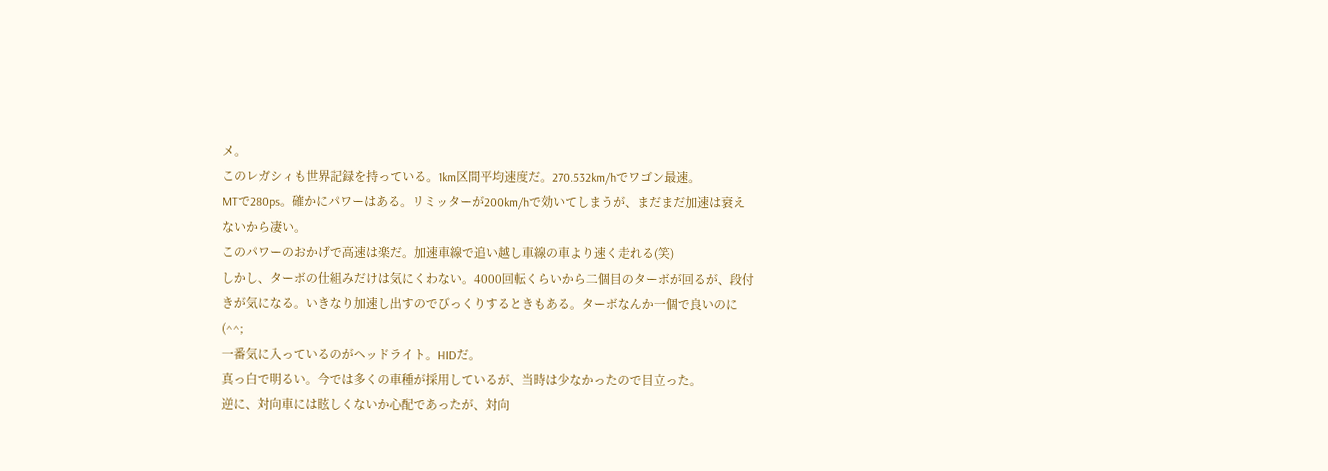メ。
このレガシィも世界記録を持っている。1km区間平均速度だ。270.532km/hでワゴン最速。
MTで280ps。確かにパワーはある。リミッターが200km/hで効いてしまうが、まだまだ加速は衰えないから凄い。
このパワーのおかげで高速は楽だ。加速車線で追い越し車線の車より速く走れる(笑)
しかし、ターボの仕組みだけは気にくわない。4000回転くらいから二個目のターボが回るが、段付きが気になる。いきなり加速し出すのでびっくりするときもある。ターボなんか一個で良いのに(^^;
一番気に入っているのがヘッドライト。HIDだ。
真っ白で明るい。今では多くの車種が採用しているが、当時は少なかったので目立った。
逆に、対向車には眩しくないか心配であったが、対向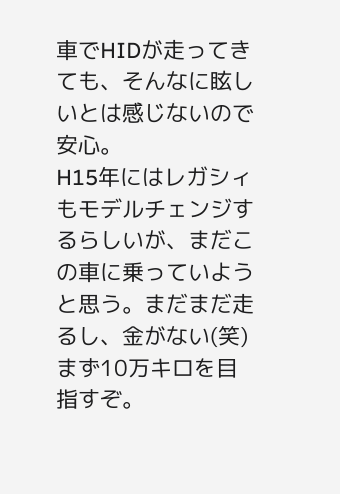車でHIDが走ってきても、そんなに眩しいとは感じないので安心。
H15年にはレガシィもモデルチェンジするらしいが、まだこの車に乗っていようと思う。まだまだ走るし、金がない(笑)
まず10万キロを目指すぞ。